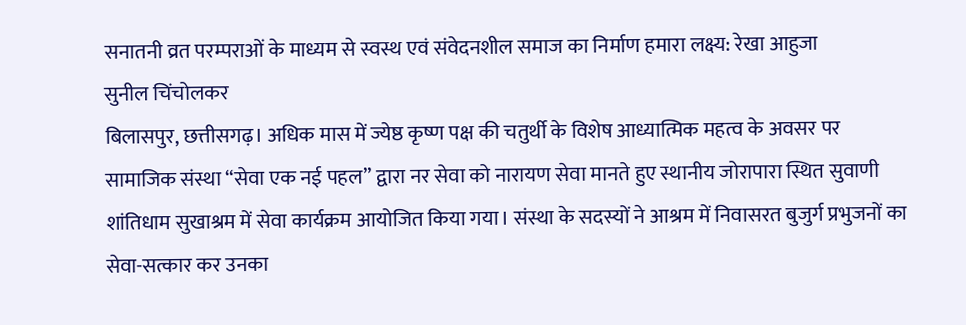सनातनी व्रत परम्पराओं के माध्यम से स्वस्थ एवं संवेदनशील समाज का निर्माण हमारा लक्ष्य: रेखा आहुजा
सुनील चिंचोलकर
बिलासपुर, छत्तीसगढ़। अधिक मास में ज्येष्ठ कृष्ण पक्ष की चतुर्थी के विशेष आध्यात्मिक महत्व के अवसर पर सामाजिक संस्था “सेवा एक नई पहल” द्वारा नर सेवा को नारायण सेवा मानते हुए स्थानीय जोरापारा स्थित सुवाणी शांतिधाम सुखाश्रम में सेवा कार्यक्रम आयोजित किया गया। संस्था के सदस्यों ने आश्रम में निवासरत बुजुर्ग प्रभुजनों का सेवा-सत्कार कर उनका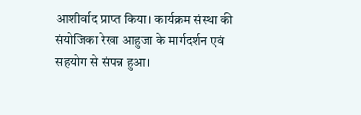आशीर्वाद प्राप्त किया। कार्यक्रम संस्था की संयोजिका रेखा आहुजा के मार्गदर्शन एवं सहयोग से संपन्न हुआ।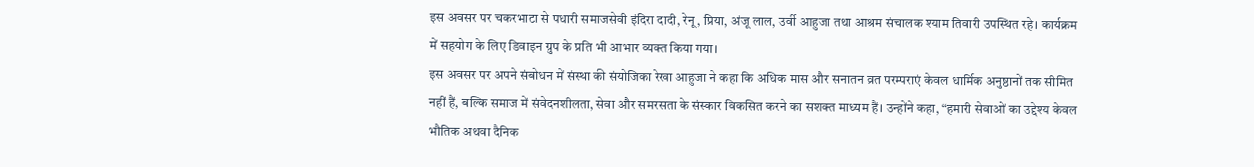इस अवसर पर चकरभाटा से पधारी समाजसेवी इंदिरा दादी, रेनू, प्रिया, अंजू लाल, उर्वी आहुजा तथा आश्रम संचालक श्याम तिवारी उपस्थित रहे। कार्यक्रम में सहयोग के लिए डिवाइन ग्रुप के प्रति भी आभार व्यक्त किया गया।
इस अवसर पर अपने संबोधन में संस्था की संयोजिका रेखा आहुजा ने कहा कि अधिक मास और सनातन व्रत परम्पराएं केवल धार्मिक अनुष्ठानों तक सीमित नहीं हैं, बल्कि समाज में संवेदनशीलता, सेवा और समरसता के संस्कार विकसित करने का सशक्त माध्यम हैं। उन्होंने कहा, “हमारी सेवाओं का उद्देश्य केवल भौतिक अथवा दैनिक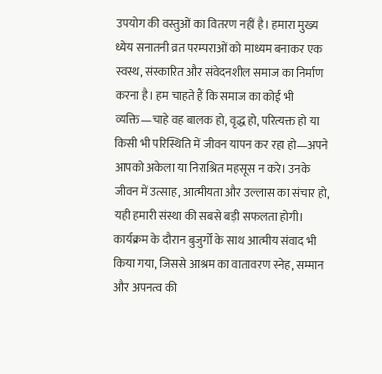उपयोग की वस्तुओं का वितरण नहीं है। हमारा मुख्य ध्येय सनातनी व्रत परम्पराओं को माध्यम बनाकर एक स्वस्थ, संस्कारित और संवेदनशील समाज का निर्माण करना है। हम चाहते हैं कि समाज का कोई भी व्यक्ति—चाहे वह बालक हो, वृद्ध हो, परित्यक्त हो या किसी भी परिस्थिति में जीवन यापन कर रहा हो—अपने आपको अकेला या निराश्रित महसूस न करे। उनके जीवन में उत्साह, आत्मीयता और उल्लास का संचार हो, यही हमारी संस्था की सबसे बड़ी सफलता होगी। कार्यक्रम के दौरान बुजुर्गों के साथ आत्मीय संवाद भी किया गया, जिससे आश्रम का वातावरण स्नेह, सम्मान और अपनत्व की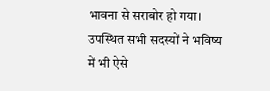भावना से सराबोर हो गया। उपस्थित सभी सदस्यों ने भविष्य में भी ऐसे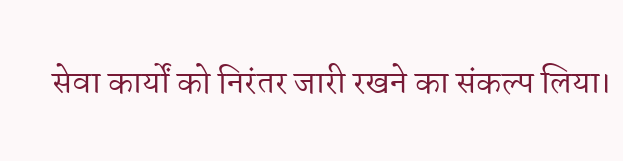सेवा कार्यों को निरंतर जारी रखने का संकल्प लिया।